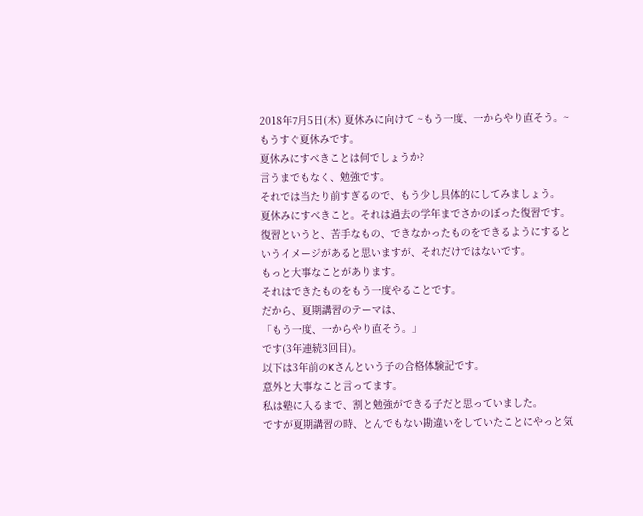2018年7月5日(木) 夏休みに向けて ~もう一度、一からやり直そう。~
もうすぐ夏休みです。
夏休みにすべきことは何でしょうか?
言うまでもなく、勉強です。
それでは当たり前すぎるので、もう少し具体的にしてみましょう。
夏休みにすべきこと。それは過去の学年までさかのぼった復習です。
復習というと、苦手なもの、できなかったものをできるようにするというイメージがあると思いますが、それだけではないです。
もっと大事なことがあります。
それはできたものをもう一度やることです。
だから、夏期講習のテーマは、
「もう一度、一からやり直そう。」
です(3年連続3回目)。
以下は3年前のKさんという子の合格体験記です。
意外と大事なこと言ってます。
私は塾に入るまで、割と勉強ができる子だと思っていました。
ですが夏期講習の時、とんでもない勘違いをしていたことにやっと気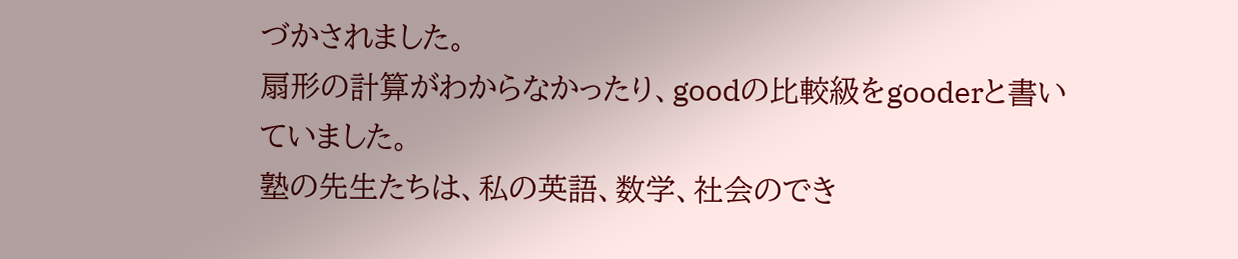づかされました。
扇形の計算がわからなかったり、goodの比較級をgooderと書いていました。
塾の先生たちは、私の英語、数学、社会のでき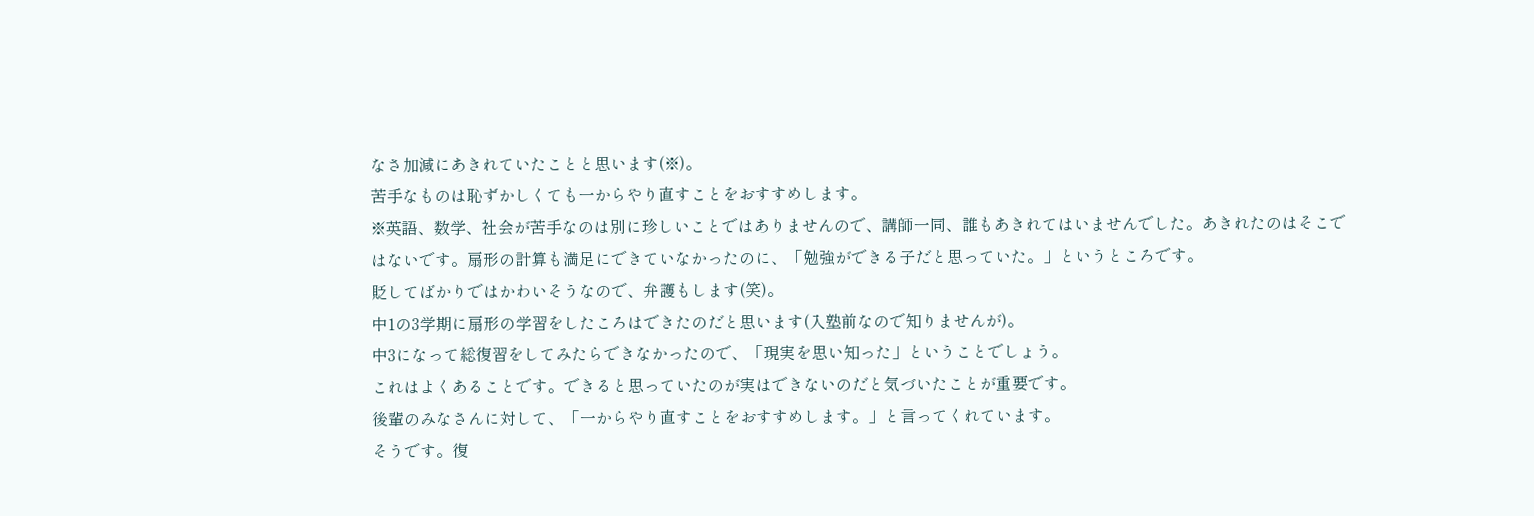なさ加減にあきれていたことと思います(※)。
苦手なものは恥ずかしくても一からやり直すことをおすすめします。
※英語、数学、社会が苦手なのは別に珍しいことではありませんので、講師一同、誰もあきれてはいませんでした。あきれたのはそこではないです。扇形の計算も満足にできていなかったのに、「勉強ができる子だと思っていた。」というところです。
貶してばかりではかわいそうなので、弁護もします(笑)。
中1の3学期に扇形の学習をしたころはできたのだと思います(入塾前なので知りませんが)。
中3になって総復習をしてみたらできなかったので、「現実を思い知った」ということでしょう。
これはよくあることです。できると思っていたのが実はできないのだと気づいたことが重要です。
後輩のみなさんに対して、「一からやり直すことをおすすめします。」と言ってくれています。
そうです。復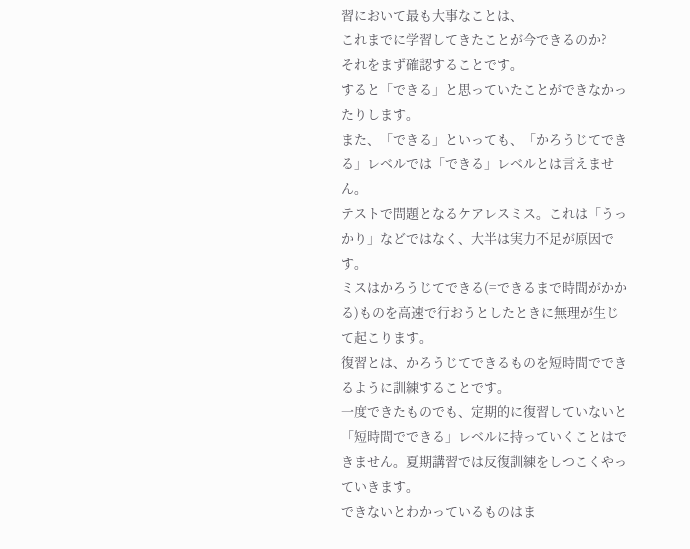習において最も大事なことは、
これまでに学習してきたことが今できるのか?
それをまず確認することです。
すると「できる」と思っていたことができなかったりします。
また、「できる」といっても、「かろうじてできる」レベルでは「できる」レベルとは言えません。
テストで問題となるケアレスミス。これは「うっかり」などではなく、大半は実力不足が原因です。
ミスはかろうじてできる(=できるまで時間がかかる)ものを高速で行おうとしたときに無理が生じて起こります。
復習とは、かろうじてできるものを短時間でできるように訓練することです。
一度できたものでも、定期的に復習していないと「短時間でできる」レベルに持っていくことはできません。夏期講習では反復訓練をしつこくやっていきます。
できないとわかっているものはま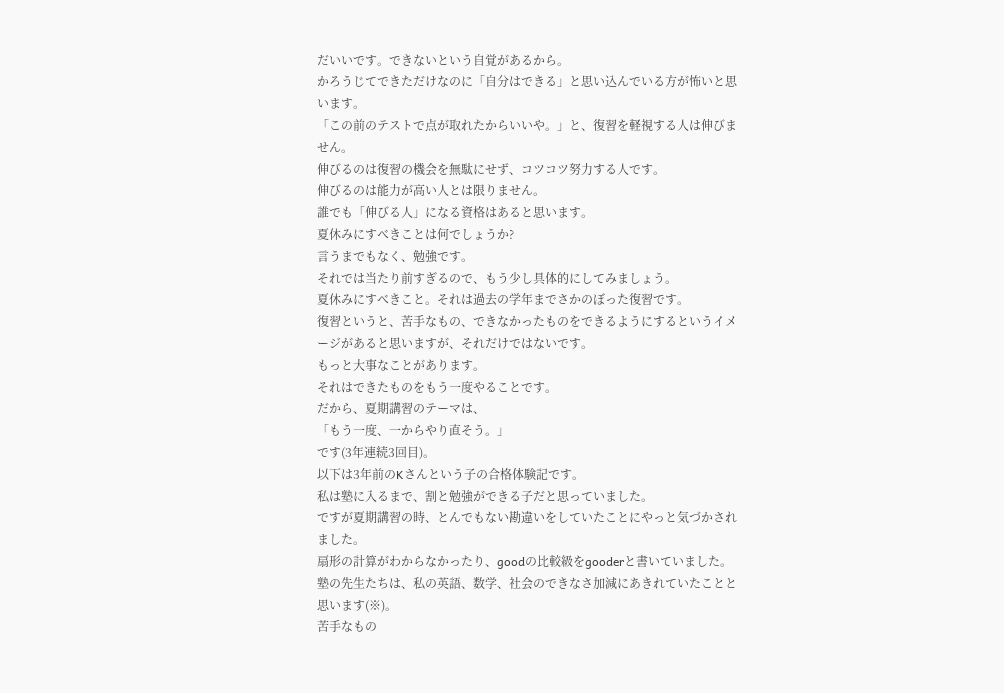だいいです。できないという自覚があるから。
かろうじてできただけなのに「自分はできる」と思い込んでいる方が怖いと思います。
「この前のテストで点が取れたからいいや。」と、復習を軽視する人は伸びません。
伸びるのは復習の機会を無駄にせず、コツコツ努力する人です。
伸びるのは能力が高い人とは限りません。
誰でも「伸びる人」になる資格はあると思います。
夏休みにすべきことは何でしょうか?
言うまでもなく、勉強です。
それでは当たり前すぎるので、もう少し具体的にしてみましょう。
夏休みにすべきこと。それは過去の学年までさかのぼった復習です。
復習というと、苦手なもの、できなかったものをできるようにするというイメージがあると思いますが、それだけではないです。
もっと大事なことがあります。
それはできたものをもう一度やることです。
だから、夏期講習のテーマは、
「もう一度、一からやり直そう。」
です(3年連続3回目)。
以下は3年前のKさんという子の合格体験記です。
私は塾に入るまで、割と勉強ができる子だと思っていました。
ですが夏期講習の時、とんでもない勘違いをしていたことにやっと気づかされました。
扇形の計算がわからなかったり、goodの比較級をgooderと書いていました。
塾の先生たちは、私の英語、数学、社会のできなさ加減にあきれていたことと思います(※)。
苦手なもの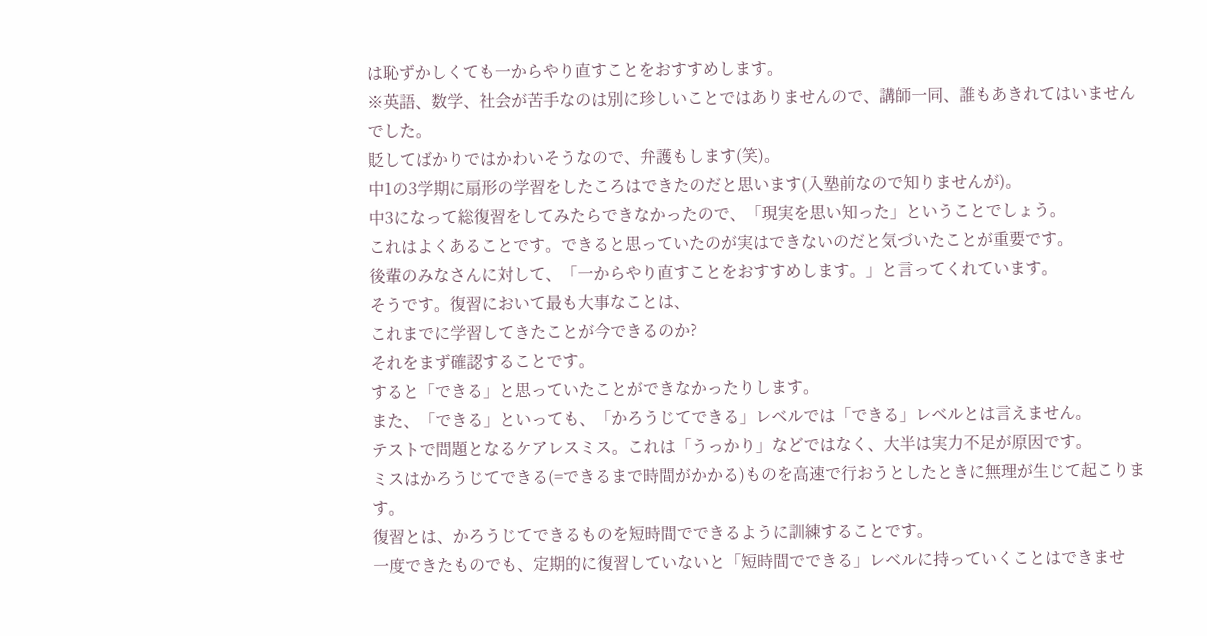は恥ずかしくても一からやり直すことをおすすめします。
※英語、数学、社会が苦手なのは別に珍しいことではありませんので、講師一同、誰もあきれてはいませんでした。
貶してばかりではかわいそうなので、弁護もします(笑)。
中1の3学期に扇形の学習をしたころはできたのだと思います(入塾前なので知りませんが)。
中3になって総復習をしてみたらできなかったので、「現実を思い知った」ということでしょう。
これはよくあることです。できると思っていたのが実はできないのだと気づいたことが重要です。
後輩のみなさんに対して、「一からやり直すことをおすすめします。」と言ってくれています。
そうです。復習において最も大事なことは、
これまでに学習してきたことが今できるのか?
それをまず確認することです。
すると「できる」と思っていたことができなかったりします。
また、「できる」といっても、「かろうじてできる」レベルでは「できる」レベルとは言えません。
テストで問題となるケアレスミス。これは「うっかり」などではなく、大半は実力不足が原因です。
ミスはかろうじてできる(=できるまで時間がかかる)ものを高速で行おうとしたときに無理が生じて起こります。
復習とは、かろうじてできるものを短時間でできるように訓練することです。
一度できたものでも、定期的に復習していないと「短時間でできる」レベルに持っていくことはできませ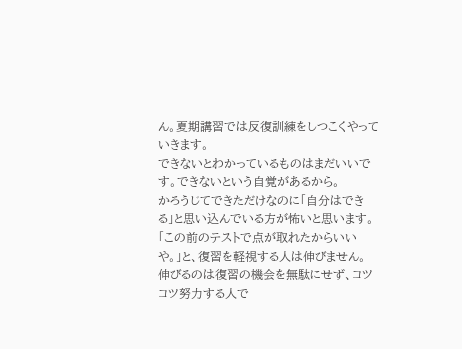ん。夏期講習では反復訓練をしつこくやっていきます。
できないとわかっているものはまだいいです。できないという自覚があるから。
かろうじてできただけなのに「自分はできる」と思い込んでいる方が怖いと思います。
「この前のテストで点が取れたからいいや。」と、復習を軽視する人は伸びません。
伸びるのは復習の機会を無駄にせず、コツコツ努力する人で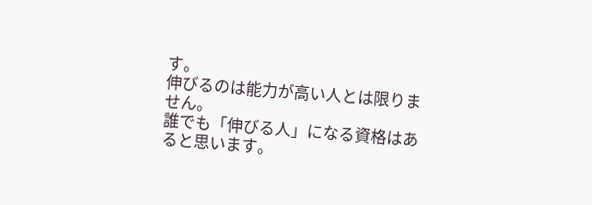す。
伸びるのは能力が高い人とは限りません。
誰でも「伸びる人」になる資格はあると思います。